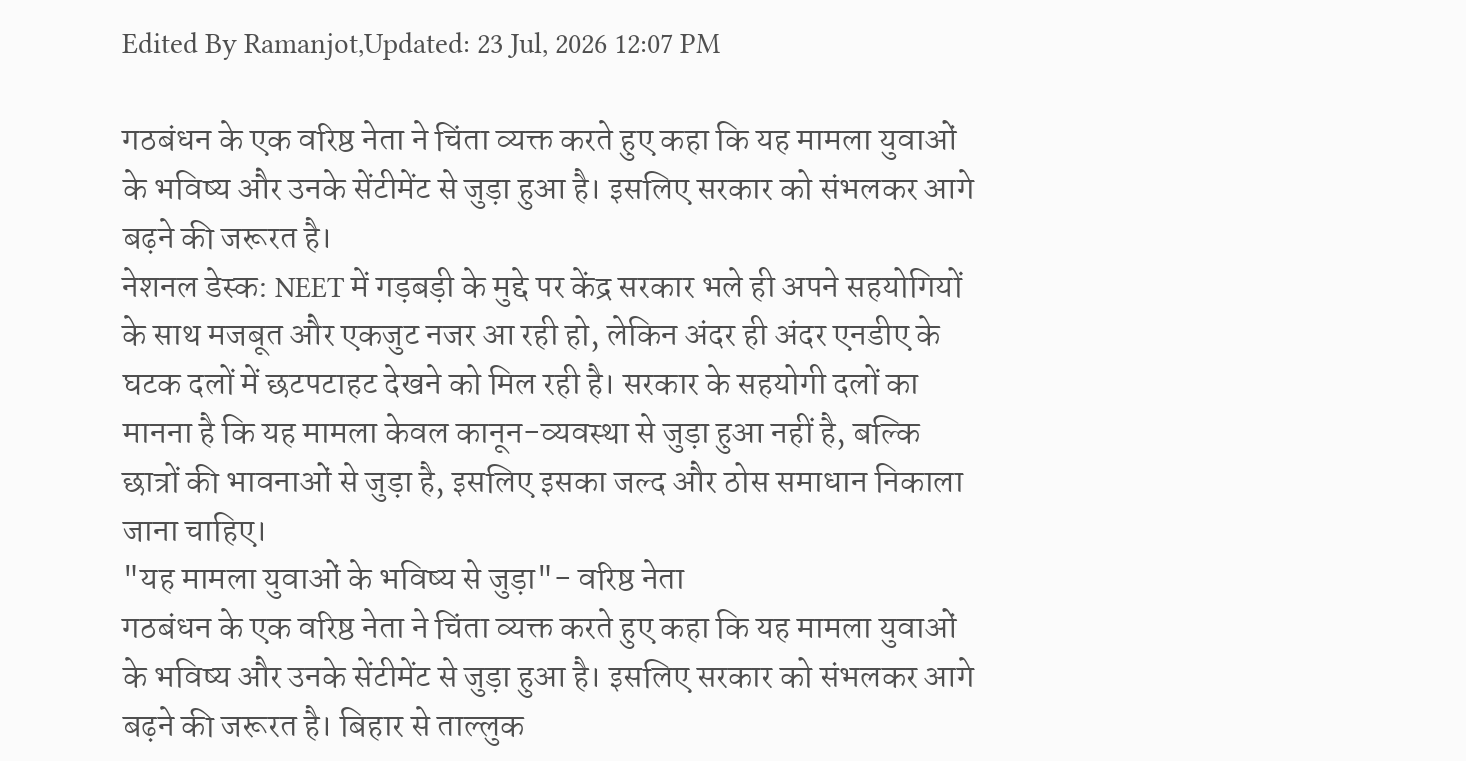Edited By Ramanjot,Updated: 23 Jul, 2026 12:07 PM

गठबंधन के एक वरिष्ठ नेता ने चिंता व्यक्त करते हुए कहा कि यह मामला युवाओं के भविष्य और उनके सेंटीमेंट से जुड़ा हुआ है। इसलिए सरकार को संभलकर आगे बढ़ने की जरूरत है।
नेशनल डेस्क: NEET में गड़बड़ी के मुद्दे पर केंद्र सरकार भले ही अपने सहयोगियों के साथ मजबूत और एकजुट नजर आ रही हो, लेकिन अंदर ही अंदर एनडीए के घटक दलों में छटपटाहट देखने को मिल रही है। सरकार के सहयोगी दलों का मानना है कि यह मामला केवल कानून-व्यवस्था से जुड़ा हुआ नहीं है, बल्कि छात्रों की भावनाओं से जुड़ा है, इसलिए इसका जल्द और ठोस समाधान निकाला जाना चाहिए।
"यह मामला युवाओं के भविष्य से जुड़ा"- वरिष्ठ नेता
गठबंधन के एक वरिष्ठ नेता ने चिंता व्यक्त करते हुए कहा कि यह मामला युवाओं के भविष्य और उनके सेंटीमेंट से जुड़ा हुआ है। इसलिए सरकार को संभलकर आगे बढ़ने की जरूरत है। बिहार से ताल्लुक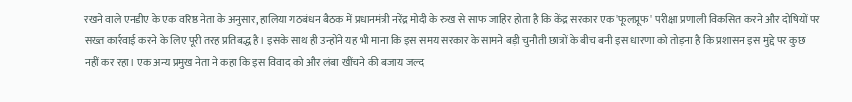रखने वाले एनडीए के एक वरिष्ठ नेता के अनुसार, हालिया गठबंधन बैठक में प्रधानमंत्री नरेंद्र मोदी के रुख से साफ जाहिर होता है कि केंद्र सरकार एक 'फूलप्रूफ' परीक्षा प्रणाली विकसित करने और दोषियों पर सख्त कार्रवाई करने के लिए पूरी तरह प्रतिबद्ध है। इसके साथ ही उन्होंने यह भी माना कि इस समय सरकार के सामने बड़ी चुनौती छात्रों के बीच बनी इस धारणा को तोड़ना है कि प्रशासन इस मुद्दे पर कुछ नहीं कर रहा। एक अन्य प्रमुख नेता ने कहा कि इस विवाद को और लंबा खींचने की बजाय जल्द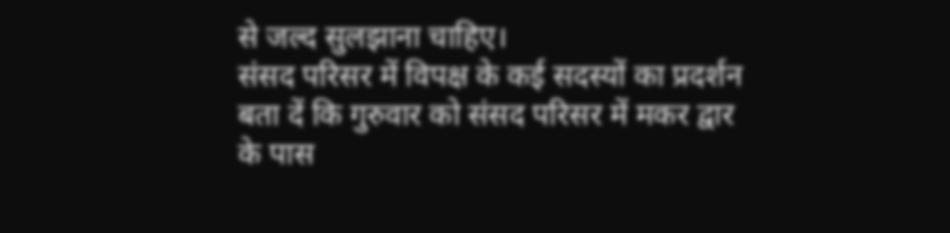से जल्द सुलझाना चाहिए।
संसद परिसर में विपक्ष के कई सदस्यों का प्रदर्शन
बता दें कि गुरुवार को संसद परिसर में मकर द्वार के पास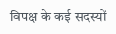विपक्ष के कई सदस्यों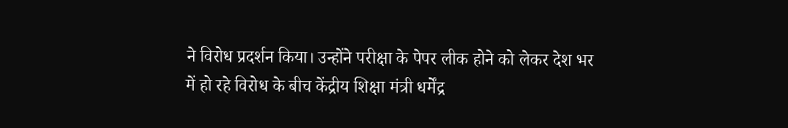ने विरोध प्रदर्शन किया। उन्होंने परीक्षा के पेपर लीक होने को लेकर देश भर में हो रहे विरोध के बीच केंद्रीय शिक्षा मंत्री धर्मेंद्र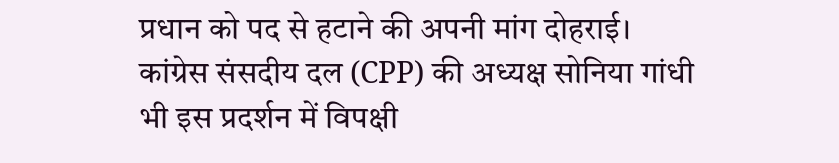प्रधान को पद से हटाने की अपनी मांग दोहराई। कांग्रेस संसदीय दल (CPP) की अध्यक्ष सोनिया गांधी भी इस प्रदर्शन में विपक्षी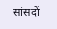सांसदों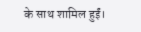के साथ शामिल हुईं।